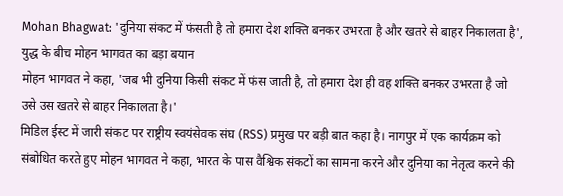Mohan Bhagwat: 'दुनिया संकट में फंसती है तो हमारा देश शक्ति बनकर उभरता है और खतरे से बाहर निकालता है', युद्ध के बीच मोहन भागवत का बड़ा बयान
मोहन भागवत ने कहा, 'जब भी दुनिया किसी संकट में फंस जाती है, तो हमारा देश ही वह शक्ति बनकर उभरता है जो उसे उस खतरे से बाहर निकालता है।'
मिडिल ईस्ट में जारी संकट पर राष्ट्रीय स्वयंसेवक संघ (RSS) प्रमुख पर बड़ी बात कहा है। नागपुर में एक कार्यक्रम को संबोधित करते हुए मोहन भागवत ने कहा, भारत के पास वैश्विक संकटों का सामना करने और दुनिया का नेतृत्व करने की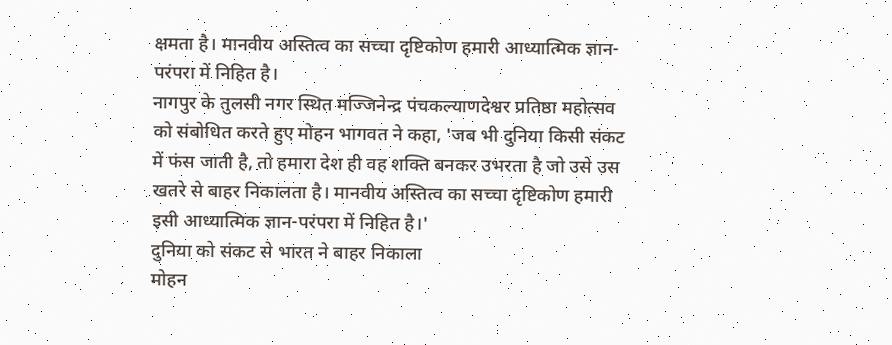क्षमता है। मानवीय अस्तित्व का सच्चा दृष्टिकोण हमारी आध्यात्मिक ज्ञान-परंपरा में निहित है।
नागपुर के तुलसी नगर स्थित मज्जिनेन्द्र पंचकल्याणदेश्वर प्रतिष्ठा महोत्सव को संबोधित करते हुए मोहन भागवत ने कहा, 'जब भी दुनिया किसी संकट में फंस जाती है, तो हमारा देश ही वह शक्ति बनकर उभरता है जो उसे उस खतरे से बाहर निकालता है। मानवीय अस्तित्व का सच्चा दृष्टिकोण हमारी इसी आध्यात्मिक ज्ञान-परंपरा में निहित है।'
दुनिया को संकट से भारत ने बाहर निकाला
मोहन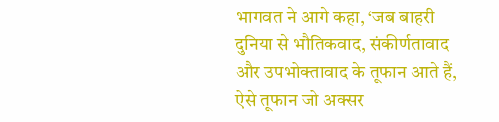भागवत ने आगे कहा, ‘जब बाहरी दुनिया से भौतिकवाद, संकीर्णतावाद और उपभोक्तावाद के तूफान आते हैं, ऐसे तूफान जो अक्सर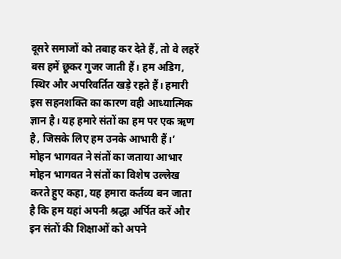दूसरे समाजों को तबाह कर देते हैं, तो वे लहरें बस हमें छूकर गुजर जाती हैं। हम अडिग, स्थिर और अपरिवर्तित खड़े रहते हैं। हमारी इस सहनशक्ति का कारण वही आध्यात्मिक ज्ञान है। यह हमारे संतों का हम पर एक ऋण है, जिसके लिए हम उनके आभारी हैं।’
मोहन भागवत ने संतों का जताया आभार
मोहन भागवत ने संतों का विशेष उल्लेख करते हुए कहा, यह हमारा कर्तव्य बन जाता है कि हम यहां अपनी श्रद्धा अर्पित करें और इन संतों की शिक्षाओं को अपने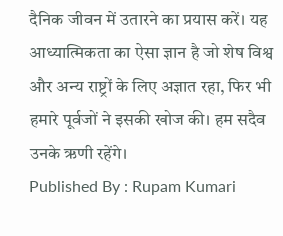दैनिक जीवन में उतारने का प्रयास करें। यह आध्यात्मिकता का ऐसा ज्ञान है जो शेष विश्व और अन्य राष्ट्रों के लिए अज्ञात रहा, फिर भी हमारे पूर्वजों ने इसकी खोज की। हम सदैव उनके ऋणी रहेंगे।
Published By : Rupam Kumari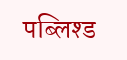पब्लिश्ड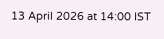13 April 2026 at 14:00 IST